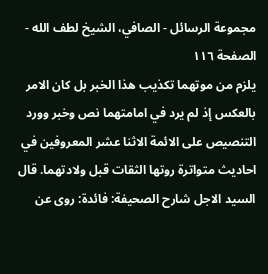مجموعة الرسائل - الصافي، الشيخ لطف الله - الصفحة ١١٦
يلزم من موتهما تكذيب هذا الخبر بل كان الامر بالعكس إذ لم يرد في امامتهما نص وخبر وورد التنصيص على الائمة الاثنا عشر المعروفين في احاديث متواترة روتها الثقات قبل ولادتهما. قال السيد الاجل شارح الصحيفة: فائدة: روى عن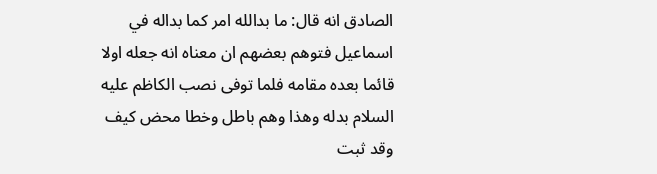الصادق انه قال: ما بدالله امر كما بداله في اسماعيل فتوهم بعضهم ان معناه انه جعله اولا قائما بعده مقامه فلما توفى نصب الكاظم عليه السلام بدله وهذا وهم باطل وخطا محض كيف وقد ثبت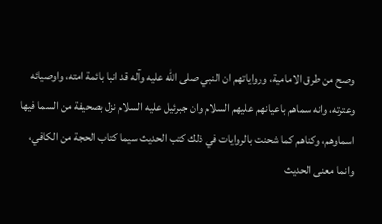وصح من طرق الامامية، ورواياتهم ان النبي صلى الله عليه وآله قد انبا بائمة امته، واوصيائه وعترته، وانه سماهم باعيانهم عليهم السلام وان جبرئيل عليه السلام نزل بصحيفة من السما فيها اسماوهم، وكناهم كما شحنت بالروايات في ذلك كتب الحديث سيما كتاب الحجة من الكافي، وانما معنى الحديث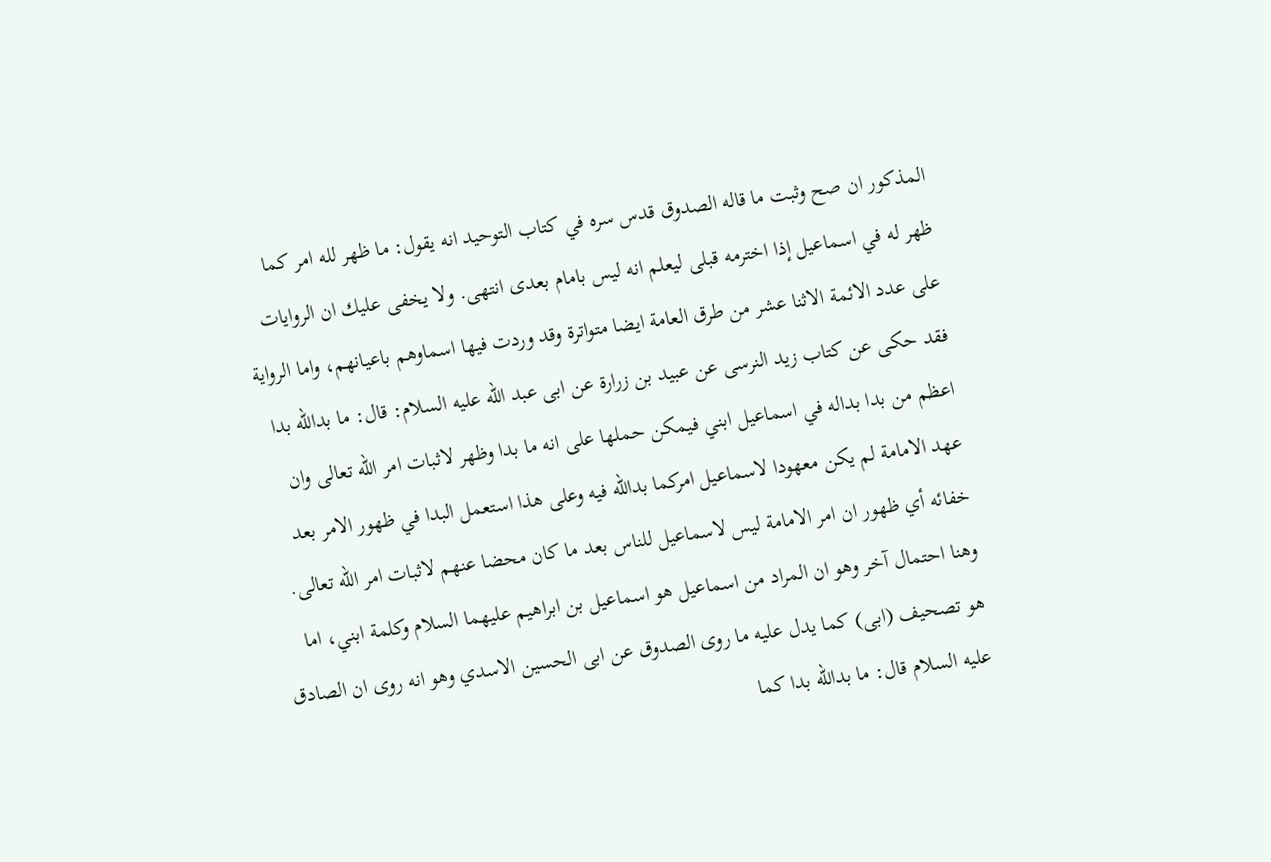المذكور ان صح وثبت ما قاله الصدوق قدس سره في كتاب التوحيد انه يقول: ما ظهر لله امر كما ظهر له في اسماعيل إذا اخترمه قبلى ليعلم انه ليس بامام بعدى انتهى. ولا يخفى عليك ان الروايات على عدد الائمة الاثنا عشر من طرق العامة ايضا متواترة وقد وردت فيها اسماوهم باعيانهم، واما الرواية فقد حكى عن كتاب زيد النرسى عن عبيد بن زرارة عن ابى عبد الله عليه السلام: قال: ما بدالله بدا اعظم من بدا بداله في اسماعيل ابني فيمكن حملها على انه ما بدا وظهر لاثبات امر الله تعالى وان عهد الامامة لم يكن معهودا لاسماعيل امركما بدالله فيه وعلى هذا استعمل البدا في ظهور الامر بعد خفائه أي ظهور ان امر الامامة ليس لاسماعيل للناس بعد ما كان محضا عنهم لاثبات امر الله تعالى. وهنا احتمال آخر وهو ان المراد من اسماعيل هو اسماعيل بن ابراهيم عليهما السلام وكلمة ابني، اما هو تصحيف (ابى) كما يدل عليه ما روى الصدوق عن ابى الحسين الاسدي وهو انه روى ان الصادق عليه السلام قال: ما بدالله بدا كما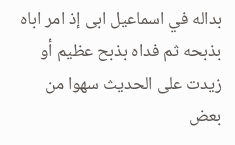بداله في اسماعيل ابى إذ امر اباه بذبحه ثم فداه بذبح عظيم أو زيدت على الحديث سهوا من بعض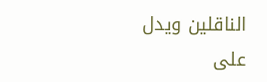الناقلين ويدل على